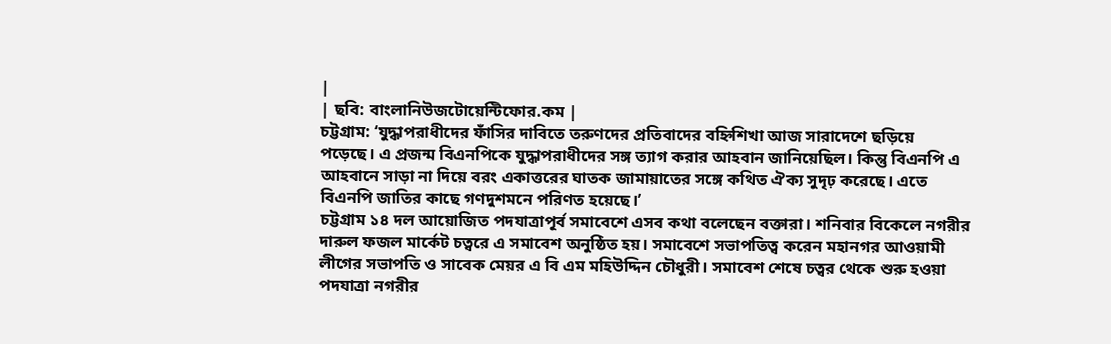|
| ছবি: বাংলানিউজটোয়েন্টিফোর.কম |
চট্টগ্রাম: ‘যুদ্ধাপরাধীদের ফাঁসির দাবিতে তরুণদের প্রতিবাদের বহ্নিশিখা আজ সারাদেশে ছড়িয়ে পড়েছে। এ প্রজন্ম বিএনপিকে যুদ্ধাপরাধীদের সঙ্গ ত্যাগ করার আহবান জানিয়েছিল। কিন্তু বিএনপি এ আহবানে সাড়া না দিয়ে বরং একাত্তরের ঘাতক জামায়াতের সঙ্গে কথিত ঐক্য সুদৃঢ় করেছে। এতে বিএনপি জাতির কাছে গণদুশমনে পরিণত হয়েছে।’
চট্টগ্রাম ১৪ দল আয়োজিত পদযাত্রাপূর্ব সমাবেশে এসব কথা বলেছেন বক্তারা। শনিবার বিকেলে নগরীর দারুল ফজল মার্কেট চত্বরে এ সমাবেশ অনুষ্ঠিত হয়। সমাবেশে সভাপতিত্ব করেন মহানগর আওয়ামী লীগের সভাপতি ও সাবেক মেয়র এ বি এম মহিউদ্দিন চৌধুরী। সমাবেশ শেষে চত্বর থেকে শুরু হওয়া পদযাত্রা নগরীর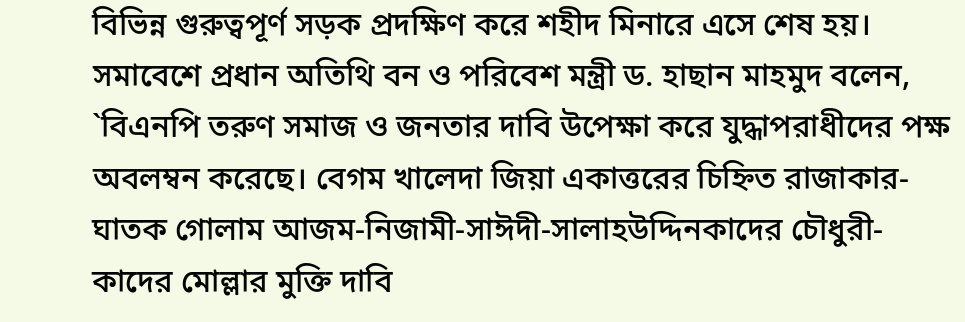বিভিন্ন গুরুত্বপূর্ণ সড়ক প্রদক্ষিণ করে শহীদ মিনারে এসে শেষ হয়।
সমাবেশে প্রধান অতিথি বন ও পরিবেশ মন্ত্রী ড. হাছান মাহমুদ বলেন, `বিএনপি তরুণ সমাজ ও জনতার দাবি উপেক্ষা করে যুদ্ধাপরাধীদের পক্ষ অবলম্বন করেছে। বেগম খালেদা জিয়া একাত্তরের চিহ্নিত রাজাকার-ঘাতক গোলাম আজম-নিজামী-সাঈদী-সালাহউদ্দিনকাদের চৌধুরী-কাদের মোল্লার মুক্তি দাবি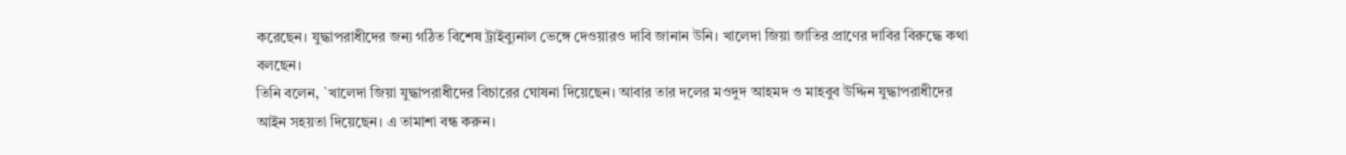করেছেন। যুদ্ধাপরাধীদের জন্য গঠিত বিশেষ ট্রাইব্যুনাল ভেঙ্গে দেওয়ারও দাবি জানান উনি। খালেদা জিয়া জাতির প্রাণের দাবির বিরুদ্ধে কথা বলছেন।
তিনি বলেন, `খালেদা জিয়া যুদ্ধাপরাধীদের বিচারের ঘোষনা দিয়েছেন। আবার তার দলের মওদুদ আহমদ ও মাহবুব উদ্দিন যুদ্ধাপরাধীদের আইন সহয়তা দিয়েছেন। এ তামাশা বন্ধ করুন।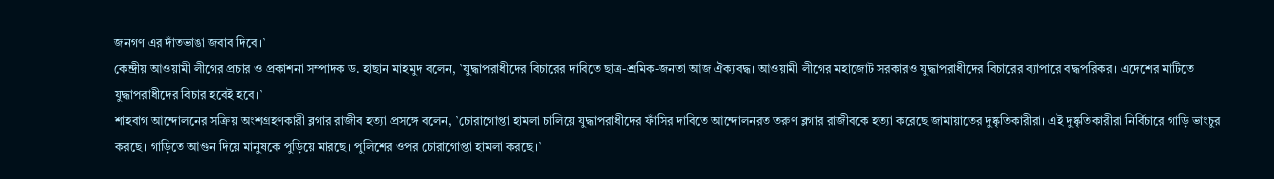জনগণ এর দাঁতভাঙা জবাব দিবে।`
কেন্দ্রীয় আওয়ামী লীগের প্রচার ও প্রকাশনা সম্পাদক ড. হাছান মাহমুদ বলেন, `যুদ্ধাপরাধীদের বিচারের দাবিতে ছাত্র-শ্রমিক-জনতা আজ ঐক্যবদ্ধ। আওয়ামী লীগের মহাজোট সরকারও যুদ্ধাপরাধীদের বিচারের ব্যাপারে বদ্ধপরিকর। এদেশের মাটিতে যুদ্ধাপরাধীদের বিচার হবেই হবে।`
শাহবাগ আন্দোলনের সক্রিয় অংশগ্রহণকারী ব্লগার রাজীব হত্যা প্রসঙ্গে বলেন, `চোরাগোপ্তা হামলা চালিয়ে যুদ্ধাপরাধীদের ফাঁসির দাবিতে আন্দোলনরত তরুণ ব্লগার রাজীবকে হত্যা করেছে জামায়াতের দুষ্কৃতিকারীরা। এই দুষ্কৃতিকারীরা নির্বিচারে গাড়ি ভাংচুর করছে। গাড়িতে আগুন দিয়ে মানুষকে পুড়িয়ে মারছে। পুলিশের ওপর চোরাগোপ্তা হামলা করছে।`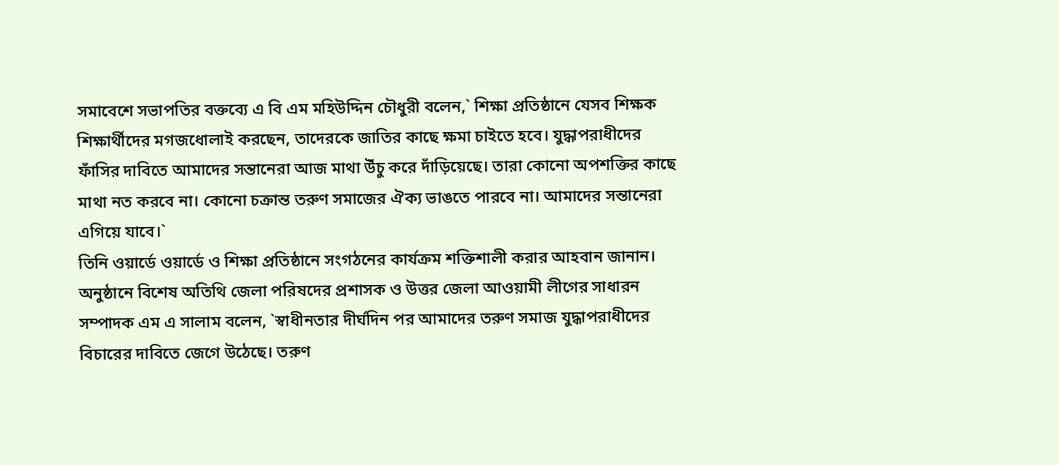সমাবেশে সভাপতির বক্তব্যে এ বি এম মহিউদ্দিন চৌধুরী বলেন,` শিক্ষা প্রতিষ্ঠানে যেসব শিক্ষক শিক্ষার্থীদের মগজধোলাই করছেন, তাদেরকে জাতির কাছে ক্ষমা চাইতে হবে। যুদ্ধাপরাধীদের ফাঁসির দাবিতে আমাদের সন্তানেরা আজ মাথা উঁচু করে দাঁড়িয়েছে। তারা কোনো অপশক্তির কাছে মাথা নত করবে না। কোনো চক্রান্ত তরুণ সমাজের ঐক্য ভাঙতে পারবে না। আমাদের সন্তানেরা এগিয়ে যাবে।`
তিনি ওয়ার্ডে ওয়ার্ডে ও শিক্ষা প্রতিষ্ঠানে সংগঠনের কার্যক্রম শক্তিশালী করার আহবান জানান।
অনুষ্ঠানে বিশেষ অতিথি জেলা পরিষদের প্রশাসক ও উত্তর জেলা আওয়ামী লীগের সাধারন সম্পাদক এম এ সালাম বলেন, `স্বাধীনতার দীর্ঘদিন পর আমাদের তরুণ সমাজ যুদ্ধাপরাধীদের বিচারের দাবিতে জেগে উঠেছে। তরুণ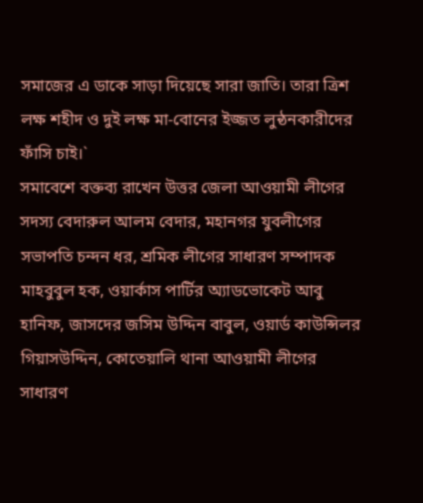সমাজের এ ডাকে সাড়া দিয়েছে সারা জাতি। তারা ত্রিশ লক্ষ শহীদ ও দুই লক্ষ মা-বোনের ইজ্জত লুন্ঠনকারীদের ফাঁসি চাই।`
সমাবেশে বক্তব্য রাখেন উত্তর জেলা আওয়ামী লীগের সদস্য বেদারুল আলম বেদার, মহানগর যুবলীগের সভাপতি চন্দন ধর, শ্রমিক লীগের সাধারণ সম্পাদক মাহবুবুল হক, ওয়ার্কাস পার্টির অ্যাডভোকেট আবু হানিফ, জাসদের জসিম উদ্দিন বাবুল, ওয়ার্ড কাউন্সিলর গিয়াসউদ্দিন, কোতেয়ালি থানা আওয়ামী লীগের সাধারণ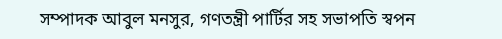সম্পাদক আবুল মনসুর, গণতন্ত্রী পার্টির সহ সভাপতি স্বপন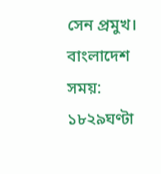সেন প্রমুখ।
বাংলাদেশ সময়: ১৮২৯ঘণ্টা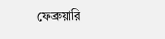ফেব্রুয়ারি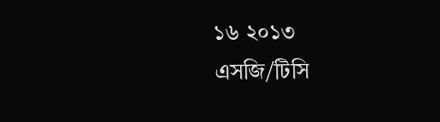১৬ ২০১৩
এসজি/টিসি